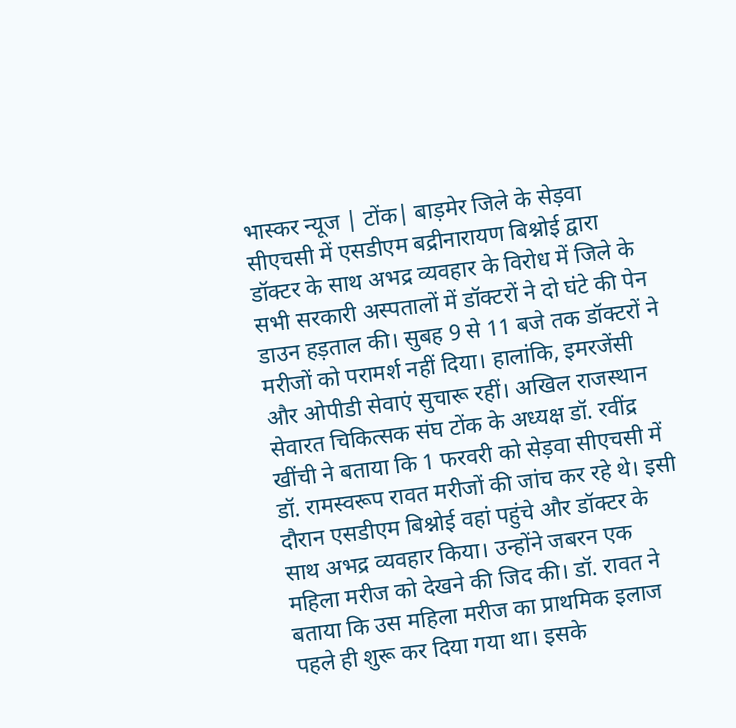भास्कर न्यूज | टोंक| बाड़मेर जिले के सेड़वा सीएचसी में एसडीएम बद्रीनारायण बिश्नोई द्वारा डॉक्टर के साथ अभद्र व्यवहार के विरोध में जिले के सभी सरकारी अस्पतालों में डॉक्टरों ने दो घंटे की पेन डाउन हड़ताल की। सुबह 9 से 11 बजे तक डॉक्टरों ने मरीजों को परामर्श नहीं दिया। हालांकि, इमरजेंसी और ओपीडी सेवाएं सुचारू रहीं। अखिल राजस्थान सेवारत चिकित्सक संघ टोंक के अध्यक्ष डॉ. रवींद्र खींची ने बताया कि 1 फरवरी को सेड़वा सीएचसी में डॉ. रामस्वरूप रावत मरीजों की जांच कर रहे थे। इसी दौरान एसडीएम बिश्नोई वहां पहुंचे और डॉक्टर के साथ अभद्र व्यवहार किया। उन्होंने जबरन एक महिला मरीज को देखने की जिद की। डॉ. रावत ने बताया कि उस महिला मरीज का प्राथमिक इलाज पहले ही शुरू कर दिया गया था। इसके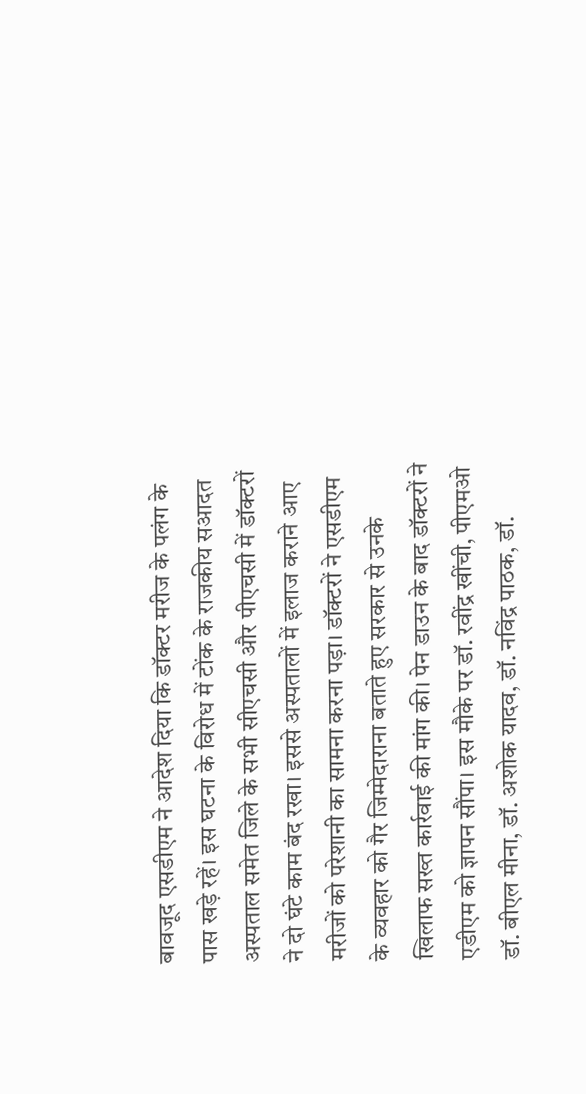बावजूद एसडीएम ने आदेश दिया कि डॉक्टर मरीज के पलंग के पास खड़े रहें। इस घटना के विरोध में टोंक के राजकीय सआदत अस्पताल समेत जिले के सभी सीएचसी और पीएचसी में डॉक्टरों ने दो घंटे काम बंद रखा। इससे अस्पतालों में इलाज कराने आए मरीजों को परेशानी का सामना करना पड़ा। डॉक्टरों ने एसडीएम के व्यवहार को गैर जिम्मेदाराना बताते हुए सरकार से उनके खिलाफ सख्त कार्रवाई की मांग की। पेन डाउन के बाद डॉक्टरों ने एडीएम को ज्ञापन सौंपा। इस मौके पर डॉ. रवींद्र खींची, पीएमओ डॉ. बीएल मीना, डॉ. अशोक यादव, डॉ. नविंद्र पाठक, डॉ.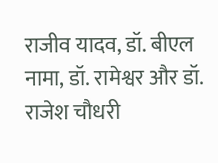राजीव यादव, डॉ. बीएल नामा, डॉ. रामेश्वर और डॉ. राजेश चौधरी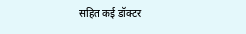सहित कई डॉक्टर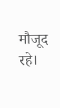मौजूद रहे।